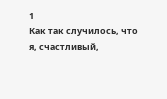1
Как так случилось, что я, счастливый,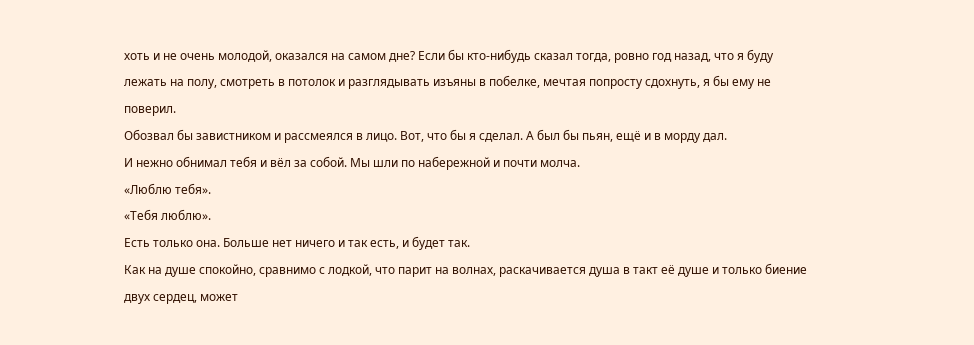хоть и не очень молодой, оказался на самом дне? Если бы кто-нибудь сказал тогда, ровно год назад, что я буду лежать на полу, смотреть в потолок и разглядывать изъяны в побелке, мечтая попросту сдохнуть, я бы ему не поверил.
Обозвал бы завистником и рассмеялся в лицо. Вот, что бы я сделал. А был бы пьян, ещё и в морду дал.
И нежно обнимал тебя и вёл за собой. Мы шли по набережной и почти молча.
«Люблю тебя».
«Тебя люблю».
Есть только она. Больше нет ничего и так есть, и будет так.
Как на душе спокойно, сравнимо с лодкой, что парит на волнах, раскачивается душа в такт её душе и только биение двух сердец, может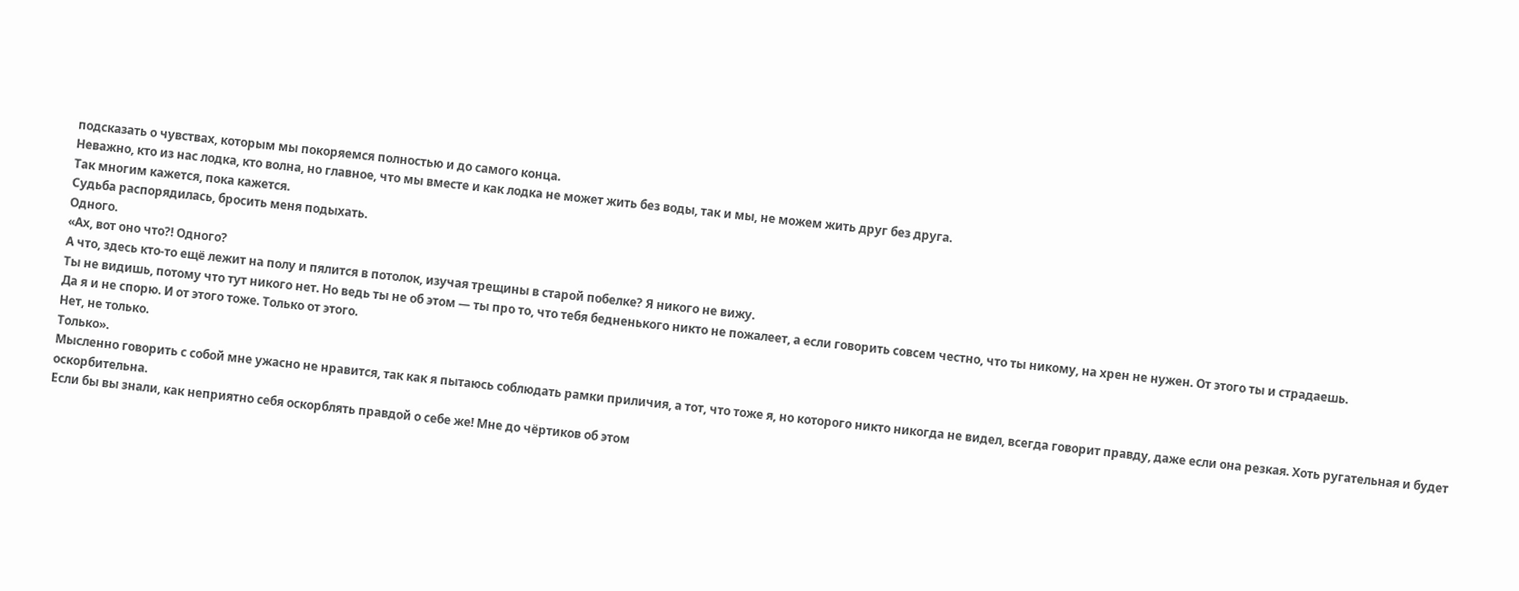подсказать о чувствах, которым мы покоряемся полностью и до самого конца.
Неважно, кто из нас лодка, кто волна, но главное, что мы вместе и как лодка не может жить без воды, так и мы, не можем жить друг без друга.
Так многим кажется, пока кажется.
Судьба распорядилась, бросить меня подыхать.
Одного.
«Ах, вот оно что?! Одного?
А что, здесь кто-то ещё лежит на полу и пялится в потолок, изучая трещины в старой побелке? Я никого не вижу.
Ты не видишь, потому что тут никого нет. Но ведь ты не об этом — ты про то, что тебя бедненького никто не пожалеет, а если говорить совсем честно, что ты никому, на хрен не нужен. От этого ты и страдаешь.
Да я и не спорю. И от этого тоже. Только от этого.
Нет, не только.
Только».
Мысленно говорить с собой мне ужасно не нравится, так как я пытаюсь соблюдать рамки приличия, а тот, что тоже я, но которого никто никогда не видел, всегда говорит правду, даже если она резкая. Хоть ругательная и будет оскорбительна.
Если бы вы знали, как неприятно себя оскорблять правдой о себе же! Мне до чёртиков об этом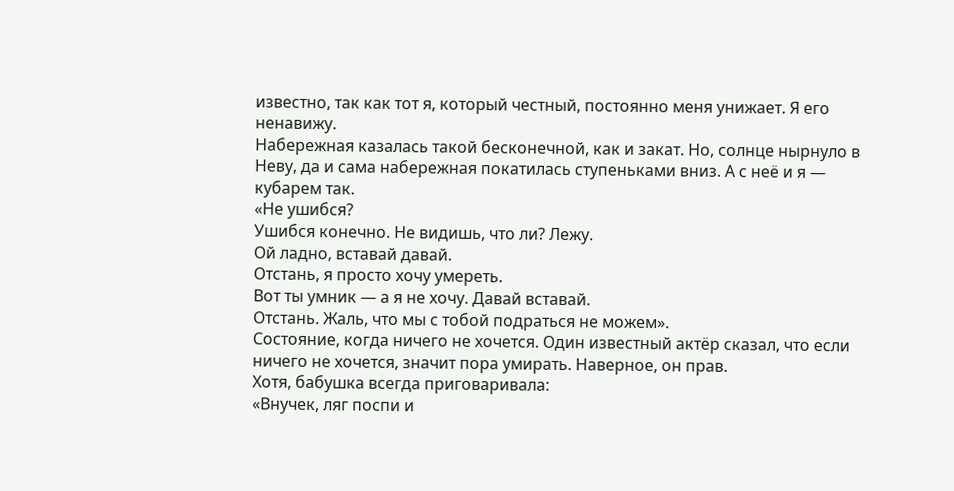известно, так как тот я, который честный, постоянно меня унижает. Я его ненавижу.
Набережная казалась такой бесконечной, как и закат. Но, солнце нырнуло в Неву, да и сама набережная покатилась ступеньками вниз. А с неё и я — кубарем так.
«Не ушибся?
Ушибся конечно. Не видишь, что ли? Лежу.
Ой ладно, вставай давай.
Отстань, я просто хочу умереть.
Вот ты умник — а я не хочу. Давай вставай.
Отстань. Жаль, что мы с тобой подраться не можем».
Состояние, когда ничего не хочется. Один известный актёр сказал, что если ничего не хочется, значит пора умирать. Наверное, он прав.
Хотя, бабушка всегда приговаривала:
«Внучек, ляг поспи и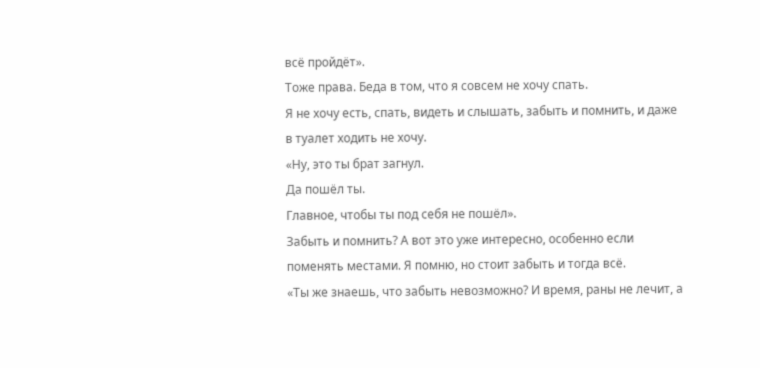всё пройдёт».
Тоже права. Беда в том, что я совсем не хочу спать.
Я не хочу есть, спать, видеть и слышать, забыть и помнить, и даже в туалет ходить не хочу.
«Ну, это ты брат загнул.
Да пошёл ты.
Главное, чтобы ты под себя не пошёл».
Забыть и помнить? А вот это уже интересно, особенно если поменять местами. Я помню, но стоит забыть и тогда всё.
«Ты же знаешь, что забыть невозможно? И время, раны не лечит, а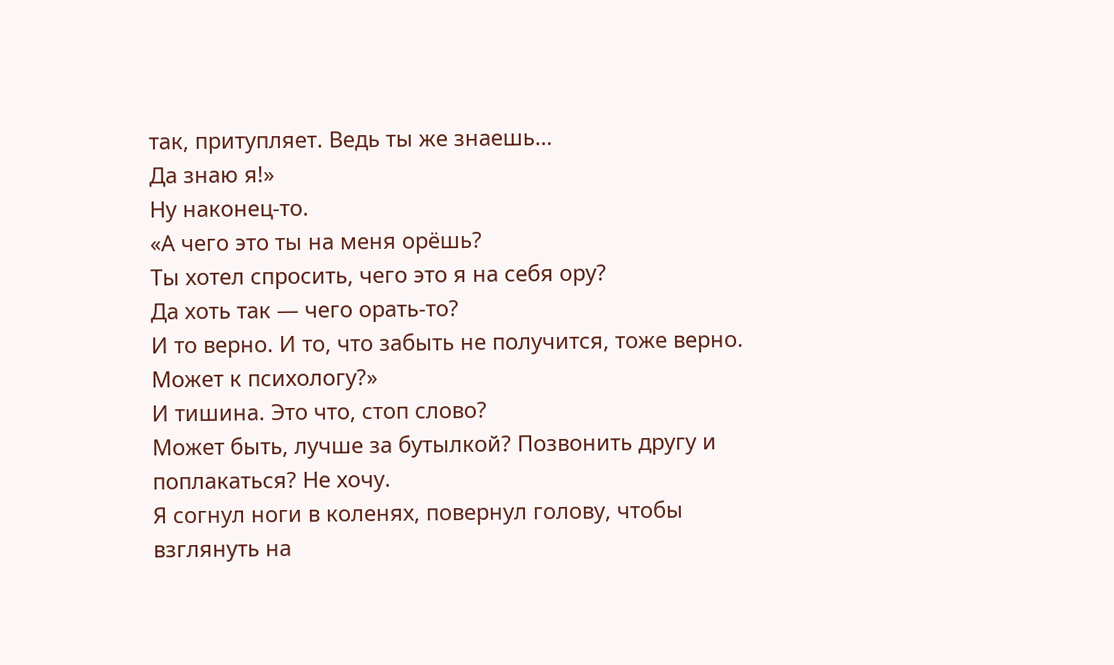так, притупляет. Ведь ты же знаешь…
Да знаю я!»
Ну наконец-то.
«А чего это ты на меня орёшь?
Ты хотел спросить, чего это я на себя ору?
Да хоть так — чего орать-то?
И то верно. И то, что забыть не получится, тоже верно. Может к психологу?»
И тишина. Это что, стоп слово?
Может быть, лучше за бутылкой? Позвонить другу и поплакаться? Не хочу.
Я согнул ноги в коленях, повернул голову, чтобы взглянуть на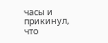часы и прикинул, что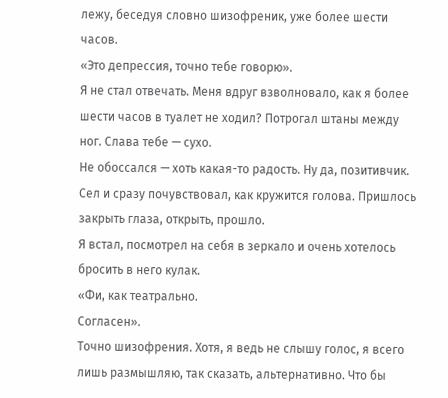лежу, беседуя словно шизофреник, уже более шести часов.
«Это депрессия, точно тебе говорю».
Я не стал отвечать. Меня вдруг взволновало, как я более шести часов в туалет не ходил? Потрогал штаны между ног. Слава тебе — сухо.
Не обоссался — хоть какая-то радость. Ну да, позитивчик.
Сел и сразу почувствовал, как кружится голова. Пришлось закрыть глаза, открыть, прошло.
Я встал, посмотрел на себя в зеркало и очень хотелось бросить в него кулак.
«Фи, как театрально.
Согласен».
Точно шизофрения. Хотя, я ведь не слышу голос, я всего лишь размышляю, так сказать, альтернативно. Что бы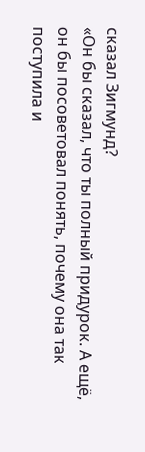сказал Зигмунд?
«Он бы сказал, что ты полный придурок. А ещё, он бы посоветовал понять, почему она так поступила и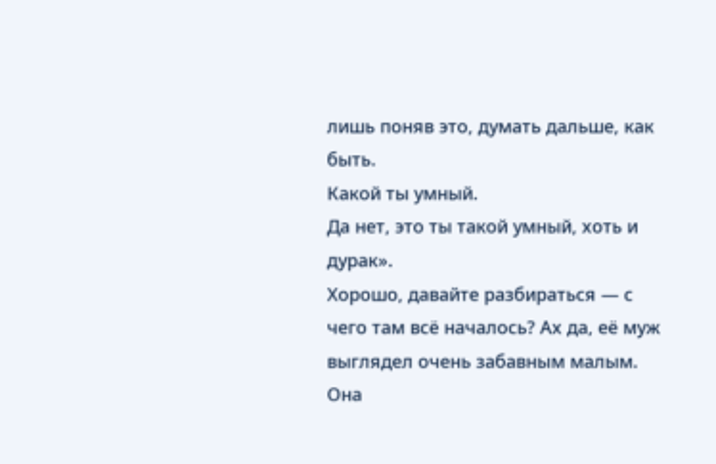лишь поняв это, думать дальше, как быть.
Какой ты умный.
Да нет, это ты такой умный, хоть и дурак».
Хорошо, давайте разбираться — с чего там всё началось? Ах да, её муж выглядел очень забавным малым. Она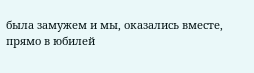была замужем и мы, оказались вместе, прямо в юбилей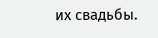их свадьбы.